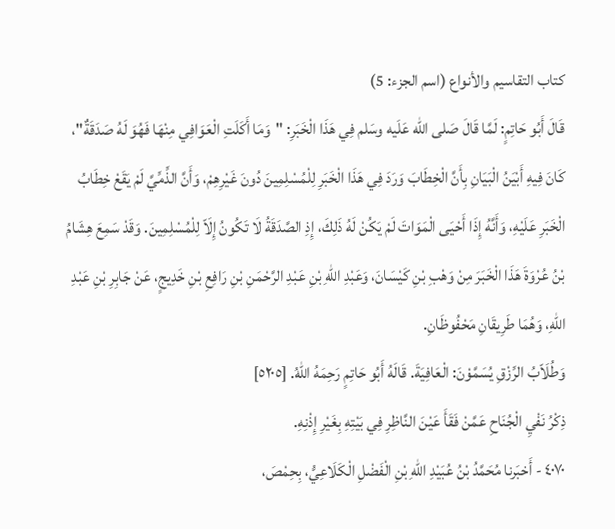كتاب التقاسيم والأنواع (اسم الجزء: 5)
قَالَ أَبُو حَاتِمٍ: لَمَّا قَالَ صَلى الله عَلَيه وسَلم فِي هَذَا الْخَبَرِ: "وَمَا أَكَلَتِ الْعَوَافِي مِنْهَا فَهُوَ لَهُ صَدَقَةٌ"، كَانَ فِيهِ أَبْيَنُ الْبَيَانِ بِأَنَّ الْخِطَابَ وَرَدَ فِي هَذَا الْخَبَرِ لِلْمُسْلِمِينَ دُونَ غَيْرِهِمْ، وَأَنَّ الذِّمِّيَّ لَمْ يَقَعْ خِطَابُ الْخَبَرِ عَلَيْهِ، وَأَنَّهُ إِذَا أَحْيَى الْمَوَاتَ لَمْ يَكُنْ لَهُ ذَلِكَ، إِذِ الصَّدَقَةُ لَا تَكُونُ إِلَاّ لِلْمُسْلِمِينَ. وَقَدْ سَمِعَ هِشَامُ بْنُ عُرْوَةَ هَذَا الْخَبَرَ مِنْ وَهْبِ بْنِ كَيْسَانَ، وَعَبْدِ اللهِ بْنِ عَبْدِ الرَّحْمَنِ بْنِ رَافِعِ بْنِ خَدِيجٍ، عَنْ جَابِرِ بْنِ عَبْدِ اللهِ، وَهُمَا طَرِيقَانِ مَحْفُوظَانِ.
وَطُلَاّبُ الرِّزْقِ يُسَمَّوْنَ: الْعَافِيَةَ. قَالَهُ أَبُو حَاتِمٍ رَحِمَهُ اللهُ. [٥٢٠٥]
ذِكْرُ نَفْيِ الْجُنَاحِ عَمَّنْ فَقَأَ عَيْنَ النَّاظِرِ فِي بَيْتِهِ بِغَيْرِ إِذْنِهِ.
٤٠٧٠ - أَخبَرنا مُحَمَّدُ بْنُ عُبَيْدِ اللهِ بْنِ الْفَضْلِ الْكَلَاعِيُّ، بِحِمْصَ،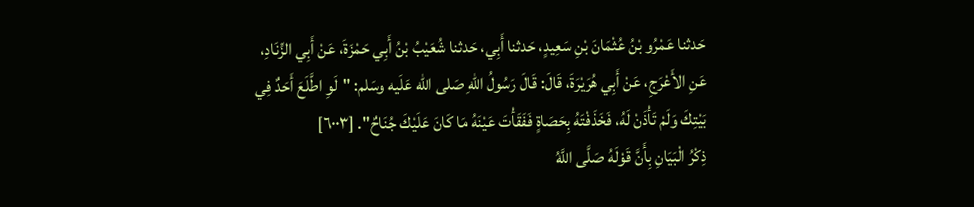حَدثنا عَمْرُو بْنُ عُثْمَانَ بْنِ سَعِيدٍ، حَدثنا أَبِي، حَدثنا شُعَيْبُ بْنُ أَبِي حَمْزَةَ، عَنْ أَبِي الزِّنَادِ، عَنِ الأَعْرَجِ، عَنْ أَبِي هُرَيْرَةَ، قَالَ: قَالَ رَسُولُ اللهِ صَلى الله عَلَيه وسَلم: "لَوِ اطَّلَعَ أَحَدٌ فِي بَيْتِكَ وَلَمْ تَأْذَنْ لَهُ، فَخَذَفْتَهُ بِحَصَاةٍ فَفَقَأْتَ عَيْنَهُ مَا كَانَ عَلَيْكَ جُنَاحٌ". [٦٠٠٣]
ذِكْرُ الْبَيَانِ بِأَنَّ قَوْلَهُ صَلَّى اللَّهُ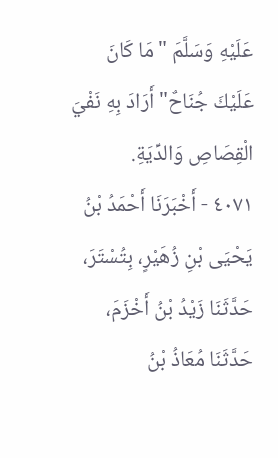عَلَيْهِ وَسَلَّمَ "مَا كَانَ عَلَيْكَ جُنَاحٌ" أَرَادَ بِهِ نَفْيَ الْقِصَاصِ وَالدِّيَةِ.
٤٠٧١ - أَخْبَرَنَا أَحْمَدُ بْنُ يَحْيَى بْنِ زُهَيْرٍ، بِتُسْتَرَ، حَدَّثَنَا زَيْدُ بْنُ أَخْزَمَ، حَدَّثَنَا مُعَاذُ بْنُ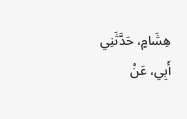هِشَامٍ، حَدَّثَنِي أَبِي، عَنْ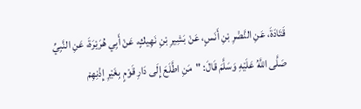قَتَادَةَ، عَنِ النَّضْرِ بْنِ أَنَسٍ، عَنْ بَشِيرِ بْنِ نَهِيكٍ، عَنْ أَبِي هُرَيْرَةَ، عَنِ النَّبِيِّ صَلَّى اللَّهُ عَلَيْهِ وَسَلَّمَ قَالَ: "مَنِ اطَّلَعَ إِلَى دَارِ قَوْمٍ بِغَيْرِ إِذْنِهِمْ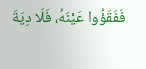فَفَقَؤُوا عَيْنَهُ، فَلَا دِيَةَ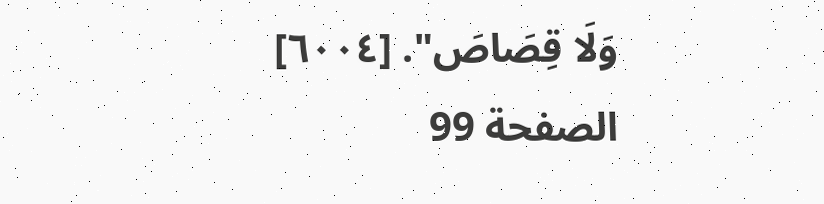وَلَا قِصَاصَ". [٦٠٠٤]
الصفحة 99